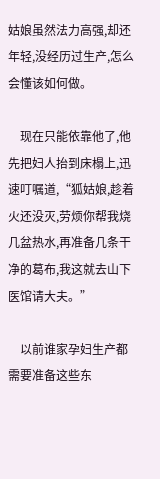姑娘虽然法力高强,却还年轻,没经历过生产,怎么会懂该如何做。

    现在只能依靠他了,他先把妇人抬到床榻上,迅速叮嘱道,“狐姑娘,趁着火还没灭,劳烦你帮我烧几盆热水,再准备几条干净的葛布,我这就去山下医馆请大夫。”

    以前谁家孕妇生产都需要准备这些东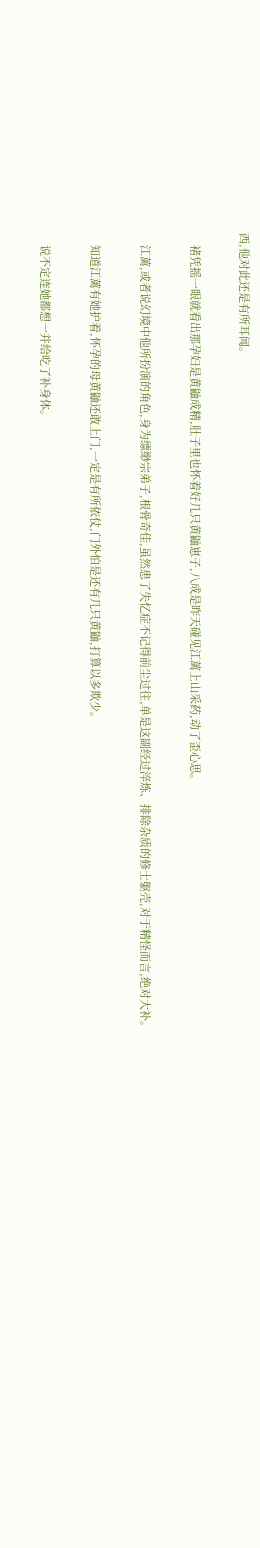西,他对此还是有所耳闻。

    褚凭摇一眼就看出那孕妇是黄鼬成精,肚子里也怀着好几只黄鼬崽子,八成是昨天碰见江蓠上山采药,动了歪心思。

    江蓠,或者说幻境中他所扮演的角色,身为缥缈宗弟子,根骨奇佳,虽然患了失忆症不记得前尘过往,单是这副经过淬炼、排除杂质的修士躯壳,对于精怪而言,绝对大补。

    知道江蓠有她护着,怀孕的母黄鼬还敢上门,一定是有所依仗,门外怕是还有几只黄鼬,打算以多欺少。

    说不定连她都想一并给吃了补身体。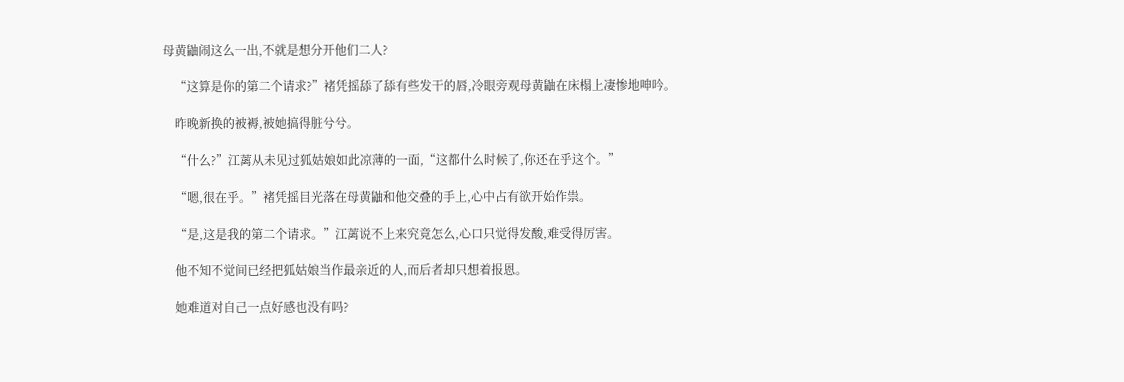母黄鼬闹这么一出,不就是想分开他们二人?

    “这算是你的第二个请求?”褚凭摇舔了舔有些发干的唇,冷眼旁观母黄鼬在床榻上凄惨地呻吟。

    昨晚新换的被褥,被她搞得脏兮兮。

    “什么?”江蓠从未见过狐姑娘如此凉薄的一面,“这都什么时候了,你还在乎这个。”

    “嗯,很在乎。”褚凭摇目光落在母黄鼬和他交叠的手上,心中占有欲开始作祟。

    “是,这是我的第二个请求。”江蓠说不上来究竟怎么,心口只觉得发酸,难受得厉害。

    他不知不觉间已经把狐姑娘当作最亲近的人,而后者却只想着报恩。

    她难道对自己一点好感也没有吗?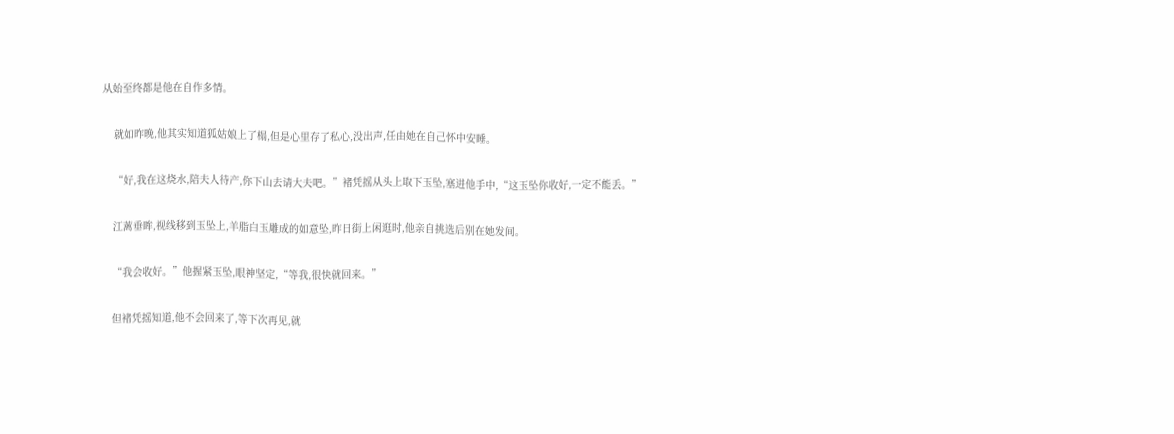从始至终都是他在自作多情。

    就如昨晚,他其实知道狐姑娘上了榻,但是心里存了私心,没出声,任由她在自己怀中安睡。

    “好,我在这烧水,陪夫人待产,你下山去请大夫吧。”褚凭摇从头上取下玉坠,塞进他手中,“这玉坠你收好,一定不能丢。”

    江蓠垂眸,视线移到玉坠上,羊脂白玉雕成的如意坠,昨日街上闲逛时,他亲自挑选后别在她发间。

    “我会收好。”他握紧玉坠,眼神坚定,“等我,很快就回来。”

    但褚凭摇知道,他不会回来了,等下次再见,就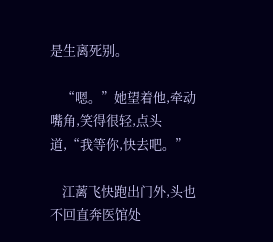是生离死别。

    “嗯。”她望着他,牵动嘴角,笑得很轻,点头道,“我等你,快去吧。”

    江蓠飞快跑出门外,头也不回直奔医馆处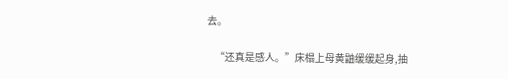去。

    “还真是感人。”床榻上母黄鼬缓缓起身,抽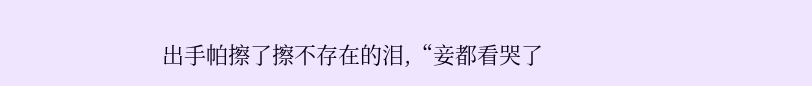出手帕擦了擦不存在的泪,“妾都看哭了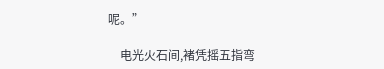呢。”

    电光火石间,褚凭摇五指弯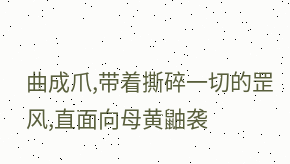曲成爪,带着撕碎一切的罡风,直面向母黄鼬袭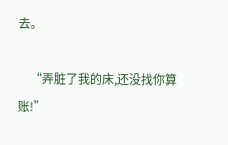去。

    “弄脏了我的床,还没找你算账!”